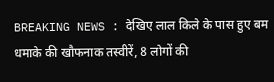BREAKING NEWS : देखिए लाल किले के पास हुए बम धमाके की खौफनाक तस्वीरें, 8 लोगों की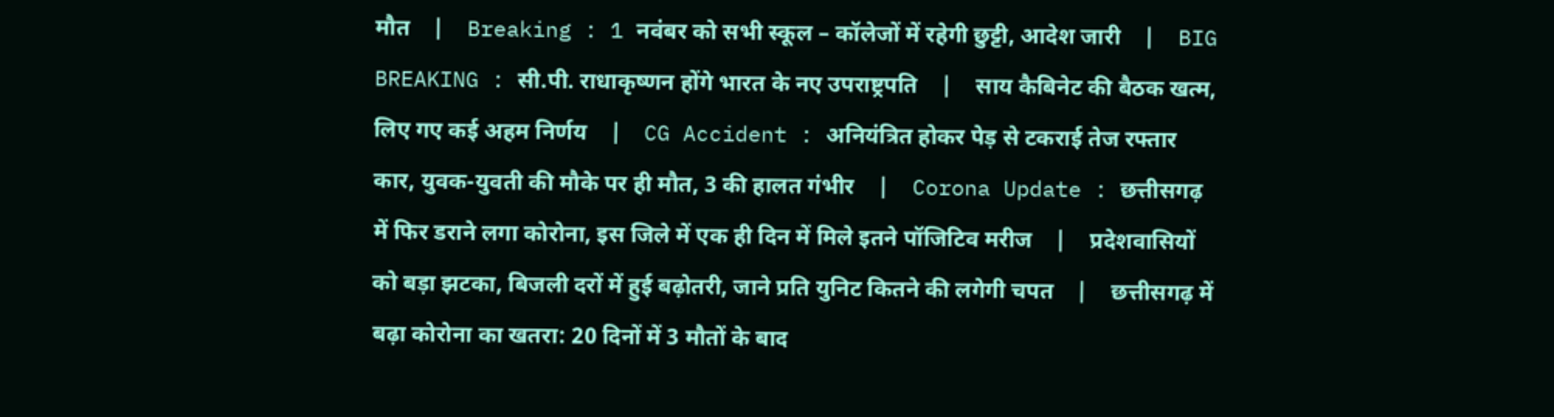मौत    |    Breaking : 1 नवंबर को सभी स्कूल – कॉलेजों में रहेगी छुट्टी, आदेश जारी    |    BIG BREAKING : सी.पी. राधाकृष्णन होंगे भारत के नए उपराष्ट्रपति    |    साय कैबिनेट की बैठक खत्म, लिए गए कई अहम निर्णय    |    CG Accident : अनियंत्रित होकर पेड़ से टकराई तेज रफ्तार कार, युवक-युवती की मौके पर ही मौत, 3 की हालत गंभीर    |    Corona Update : छत्तीसगढ़ में फिर डराने लगा कोरोना, इस जिले में एक ही दिन में मिले इतने पॉजिटिव मरीज    |    प्रदेशवासियों को बड़ा झटका, बिजली दरों में हुई बढ़ोतरी, जाने प्रति युनिट कितने की लगेगी चपत    |    छत्तीसगढ़ में बढ़ा कोरोना का खतरा: 20 दिनों में 3 मौतों के बाद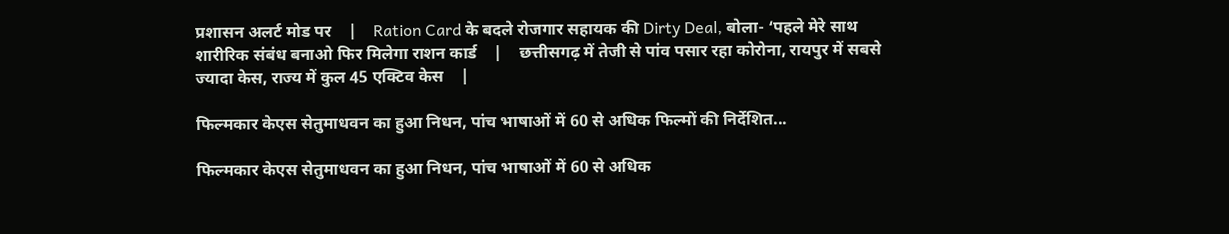प्रशासन अलर्ट मोड पर    |    Ration Card के बदले रोजगार सहायक की Dirty Deal, बोला- ‘पहले मेरे साथ शारीरिक संबंध बनाओ फिर मिलेगा राशन कार्ड    |    छत्तीसगढ़ में तेजी से पांव पसार रहा कोरोना, रायपुर में सबसे ज्यादा केस, राज्य में कुल 45 एक्टिव केस    |

फिल्मकार केएस सेतुमाधवन का हुआ निधन, पांच भाषाओं में 60 से अधिक फिल्मों की निर्देशित...

फिल्मकार केएस सेतुमाधवन का हुआ निधन, पांच भाषाओं में 60 से अधिक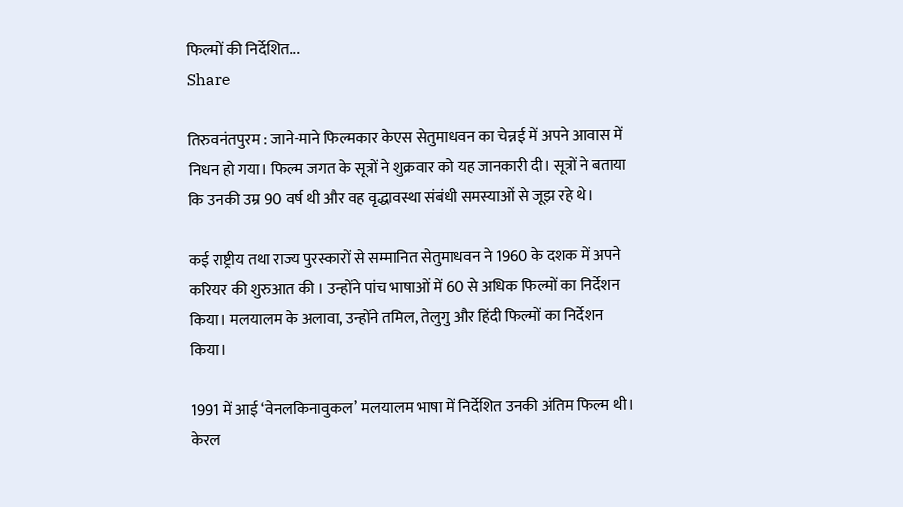फिल्मों की निर्देशित...
Share

तिरुवनंतपुरम : जाने-माने फिल्मकार केएस सेतुमाधवन का चेन्नई में अपने आवास में निधन हो गया। फिल्म जगत के सूत्रों ने शुक्रवार को यह जानकारी दी। सूत्रों ने बताया कि उनकी उम्र 90 वर्ष थी और वह वृद्धावस्था संबंधी समस्याओं से जूझ रहे थे।

कई राष्ट्रीय तथा राज्य पुरस्कारों से सम्मानित सेतुमाधवन ने 1960 के दशक में अपने करियर की शुरुआत की । उन्होंने पांच भाषाओं में 60 से अधिक फिल्मों का निर्देशन किया। मलयालम के अलावा, उन्होंने तमिल, तेलुगु और हिंदी फिल्मों का निर्देशन किया।

1991 में आई ‘वेनलकिनावुकल’ मलयालम भाषा में निर्देशित उनकी अंतिम फिल्म थी। केरल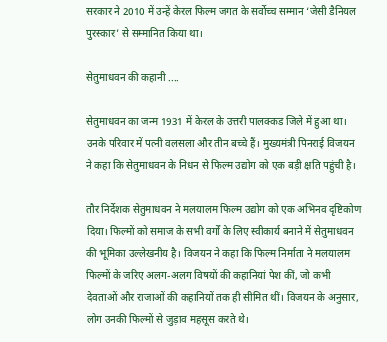सरकार ने 2010 में उन्हें केरल फिल्म जगत के सर्वोच्च सम्मान ‘जेसी डैनियल पुरस्कार’ से सम्मानित किया था।

सेतुमाधवन की कहानी ....

सेतुमाधवन का जन्म 1931 में केरल के उत्तरी पालक्कड जिले में हुआ था। उनके परिवार में पत्नी वलसला और तीन बच्चे हैं। मुख्यमंत्री पिनराई विजयन ने कहा कि सेतुमाधवन के निधन से फिल्म उद्योग को एक बड़ी क्षति पहुंची है।

तौर निर्देशक सेतुमाधवन ने मलयालम फिल्म उद्योग को एक अभिनव दृष्टिकोण दिया। फिल्मों को समाज के सभी वर्गों के लिए स्वीकार्य बनाने में सेतुमाधवन की भूमिका उल्लेखनीय है। विजयन ने कहा कि फिल्म निर्माता ने मलयालम फिल्मों के जरिए अलग-अलग विषयों की कहानियां पेश कीं, जो कभी देवताओं और राजाओं की कहानियों तक ही सीमित थीं। विजयन के अनुसार, लोग उनकी फिल्मों से जुड़ाव महसूस करते थे।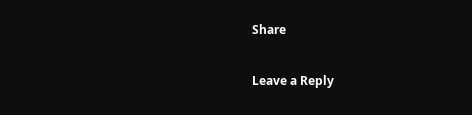Share

Leave a Reply